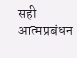सही आत्मप्रबंधन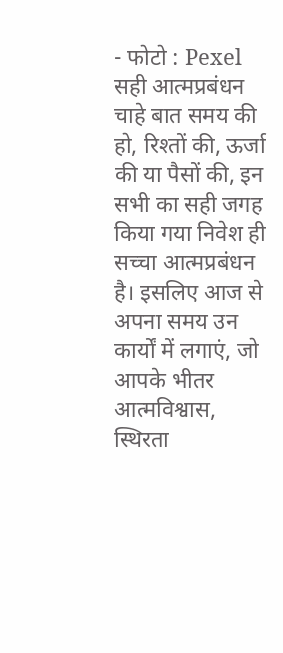- फोटो : Pexel
सही आत्मप्रबंधन
चाहे बात समय की हो, रिश्तों की, ऊर्जा की या पैसों की, इन सभी का सही जगह किया गया निवेश ही सच्चा आत्मप्रबंधन है। इसलिए आज से अपना समय उन कार्यों में लगाएं, जो आपके भीतर आत्मविश्वास, स्थिरता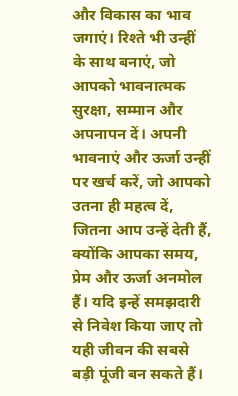और विकास का भाव जगाएं। रिश्ते भी उन्हीं के साथ बनाएं, जो आपको भावनात्मक सुरक्षा, सम्मान और अपनापन दें। अपनी भावनाएं और ऊर्जा उन्हीं पर खर्च करें, जो आपको उतना ही महत्व दें, जितना आप उन्हें देती हैं, क्योंकि आपका समय, प्रेम और ऊर्जा अनमोल हैं। यदि इन्हें समझदारी से निवेश किया जाए तो यही जीवन की सबसे बड़ी पूंजी बन सकते हैं।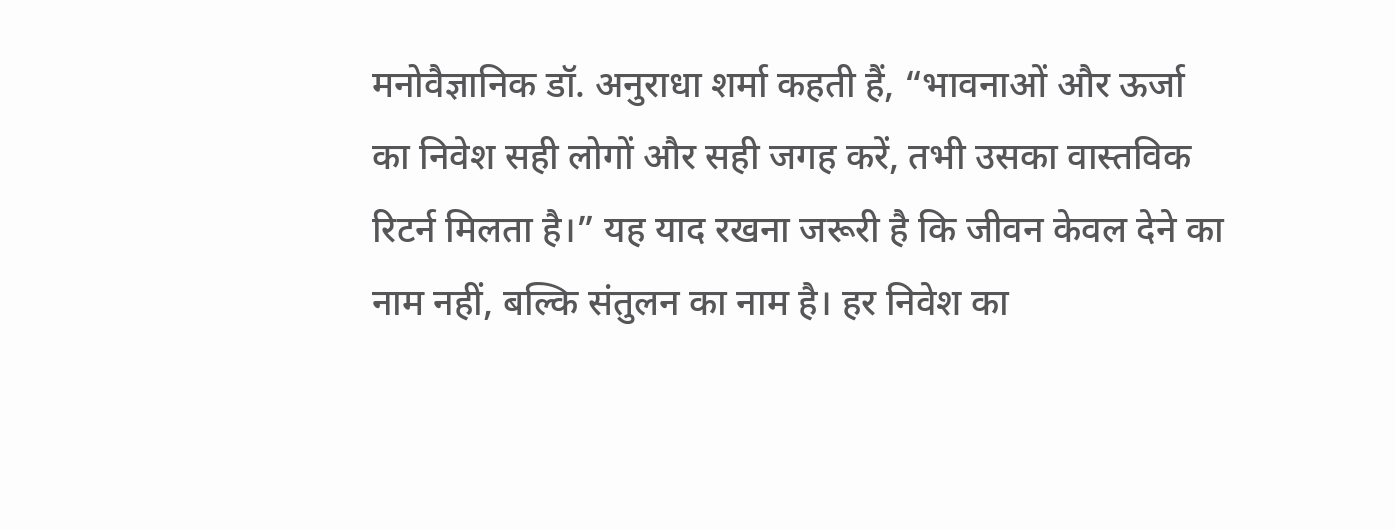मनोवैज्ञानिक डॉ. अनुराधा शर्मा कहती हैं, “भावनाओं और ऊर्जा का निवेश सही लोगों और सही जगह करें, तभी उसका वास्तविक रिटर्न मिलता है।” यह याद रखना जरूरी है कि जीवन केवल देने का नाम नहीं, बल्कि संतुलन का नाम है। हर निवेश का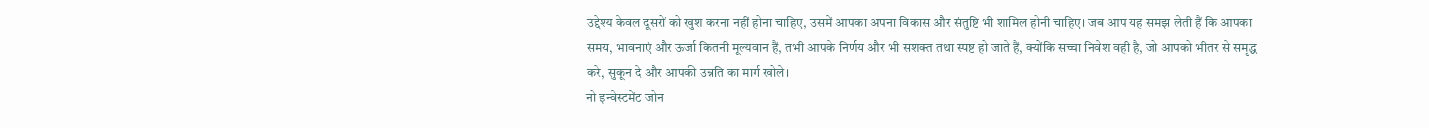उद्देश्य केवल दूसरों को खुश करना नहीं होना चाहिए, उसमें आपका अपना विकास और संतुष्टि भी शामिल होनी चाहिए। जब आप यह समझ लेती हैं कि आपका समय, भावनाएं और ऊर्जा कितनी मूल्यवान हैं, तभी आपके निर्णय और भी सशक्त तथा स्पष्ट हो जाते हैं, क्योंकि सच्चा निवेश वही है, जो आपको भीतर से समृद्ध करे, सुकून दे और आपकी उन्नति का मार्ग खोले।
नो इन्वेस्टमेंट जोन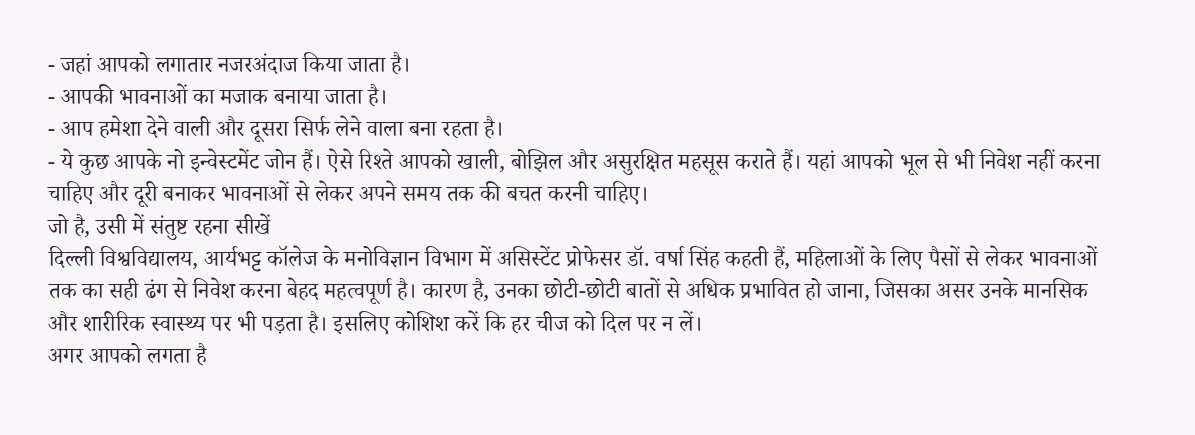- जहां आपको लगातार नजरअंदाज किया जाता है।
- आपकी भावनाओं का मजाक बनाया जाता है।
- आप हमेशा देने वाली और दूसरा सिर्फ लेने वाला बना रहता है।
- ये कुछ आपके नो इन्वेस्टमेंट जोन हैं। ऐसे रिश्ते आपको खाली, बोझिल और असुरक्षित महसूस कराते हैं। यहां आपको भूल से भी निवेश नहीं करना चाहिए और दूरी बनाकर भावनाओं से लेकर अपने समय तक की बचत करनी चाहिए।
जो है, उसी में संतुष्ट रहना सीखें
दिल्ली विश्वविद्यालय, आर्यभट्ट कॉलेज के मनोविज्ञान विभाग में असिस्टेंट प्रोफेसर डॉ. वर्षा सिंह कहती हैं, महिलाओं के लिए पैसों से लेकर भावनाओं तक का सही ढंग से निवेश करना बेहद महत्वपूर्ण है। कारण है, उनका छोटी-छोटी बातों से अधिक प्रभावित हो जाना, जिसका असर उनके मानसिक और शारीरिक स्वास्थ्य पर भी पड़ता है। इसलिए कोशिश करें कि हर चीज को दिल पर न लें।
अगर आपको लगता है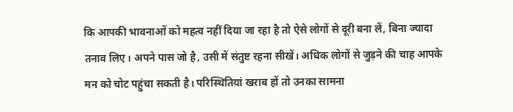कि आपकी भावनाओं को महत्व नहीं दिया जा रहा है तो ऐसे लोगों से दूरी बना लें, बिना ज्यादा तनाव लिए। अपने पास जो है, उसी में संतुष्ट रहना सीखें। अधिक लोगों से जुड़ने की चाह आपके मन को चोट पहुंचा सकती है। परिस्थितियां खराब हों तो उनका सामना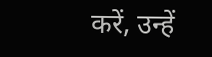करें, उन्हें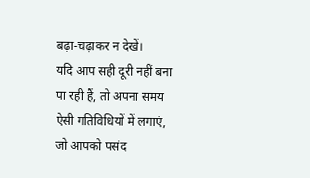बढ़ा-चढ़ाकर न देखें।
यदि आप सही दूरी नहीं बना पा रही हैं, तो अपना समय ऐसी गतिविधियों में लगाएं, जो आपको पसंद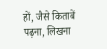हों, जैसे किताबें पढ़ना, लिखना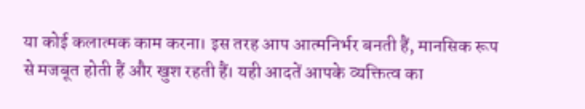या कोई कलात्मक काम करना। इस तरह आप आत्मनिर्भर बनती हैं, मानसिक रूप से मजबूत होती हैं और खुश रहती हैं। यही आदतें आपके व्यक्तित्व का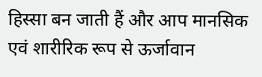हिस्सा बन जाती हैं और आप मानसिक एवं शारीरिक रूप से ऊर्जावान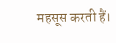महसूस करती हैं।